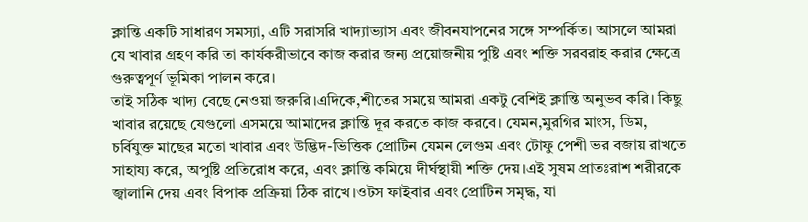ক্লান্তি একটি সাধারণ সমস্যা, এটি সরাসরি খাদ্যাভ্যাস এবং জীবনযাপনের সঙ্গে সম্পর্কিত। আসলে আমরা যে খাবার গ্রহণ করি তা কার্যকরীভাবে কাজ করার জন্য প্রয়োজনীয় পুষ্টি এবং শক্তি সরবরাহ করার ক্ষেত্রে গুরুত্বপূর্ণ ভূমিকা পালন করে।
তাই সঠিক খাদ্য বেছে নেওয়া জরুরি।এদিকে,শীতের সময়ে আমরা একটু বেশিই ক্লান্তি অনুভব করি। কিছু খাবার রয়েছে যেগুলো এসময়ে আমাদের ক্লান্তি দূর করতে কাজ করবে। যেমন,মুরগির মাংস, ডিম, চর্বিযুক্ত মাছের মতো খাবার এবং উদ্ভিদ-ভিত্তিক প্রোটিন যেমন লেগুম এবং টোফু পেশী ভর বজায় রাখতে সাহায্য করে, অপুষ্টি প্রতিরোধ করে, এবং ক্লান্তি কমিয়ে দীর্ঘস্থায়ী শক্তি দেয়।এই সুষম প্রাতঃরাশ শরীরকে জ্বালানি দেয় এবং বিপাক প্রক্রিয়া ঠিক রাখে।ওটস ফাইবার এবং প্রোটিন সমৃদ্ধ, যা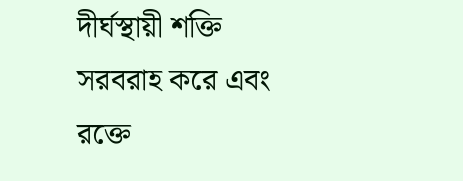দীর্ঘস্থায়ী শক্তি সরবরাহ করে এবং রক্তে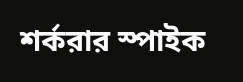শর্করার স্পাইক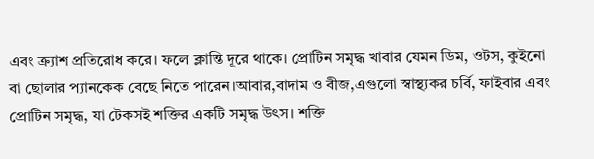এবং ক্র্যাশ প্রতিরোধ করে। ফলে ক্লান্তি দূরে থাকে। প্রোটিন সমৃদ্ধ খাবার যেমন ডিম, ওটস, কুইনো বা ছোলার প্যানকেক বেছে নিতে পারেন।আবার,বাদাম ও বীজ,এগুলো স্বাস্থ্যকর চর্বি, ফাইবার এবং প্রোটিন সমৃদ্ধ, যা টেকসই শক্তির একটি সমৃদ্ধ উৎস। শক্তি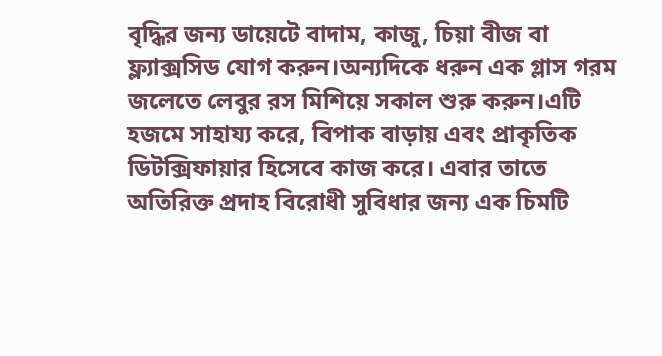বৃদ্ধির জন্য ডায়েটে বাদাম, কাজু, চিয়া বীজ বা ফ্ল্যাক্সসিড যোগ করুন।অন্যদিকে ধরুন এক গ্লাস গরম জলেতে লেবুর রস মিশিয়ে সকাল শুরু করুন।এটি হজমে সাহায্য করে, বিপাক বাড়ায় এবং প্রাকৃতিক ডিটক্সিফায়ার হিসেবে কাজ করে। এবার তাতে অতিরিক্ত প্রদাহ বিরোধী সুবিধার জন্য এক চিমটি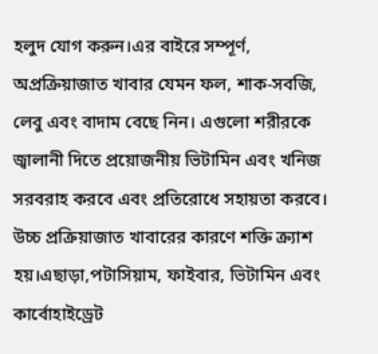হলুদ যোগ করুন।এর বাইরে সম্পূর্ণ, অপ্রক্রিয়াজাত খাবার যেমন ফল, শাক-সবজি, লেবু এবং বাদাম বেছে নিন। এগুলো শরীরকে জ্বালানী দিতে প্রয়োজনীয় ভিটামিন এবং খনিজ সরবরাহ করবে এবং প্রতিরোধে সহায়তা করবে। উচ্চ প্রক্রিয়াজাত খাবারের কারণে শক্তি ক্র্যাশ হয়।এছাড়া,পটাসিয়াম, ফাইবার, ভিটামিন এবং কার্বোহাইড্রেট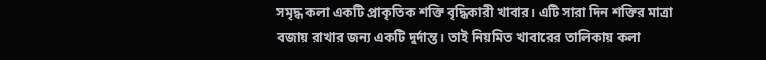সমৃদ্ধ কলা একটি প্রাকৃতিক শক্তি বৃদ্ধিকারী খাবার। এটি সারা দিন শক্তির মাত্রা বজায় রাখার জন্য একটি দুর্দান্ত। তাই নিয়মিত খাবারের তালিকায় কলা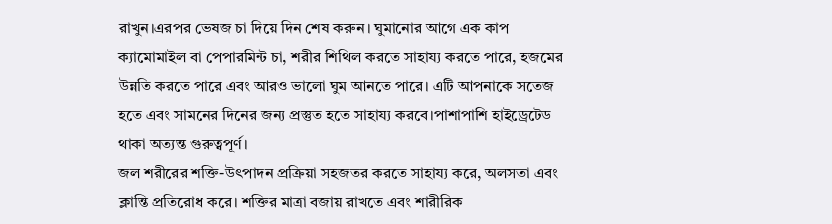রাখুন।এরপর ভেষজ চা দিয়ে দিন শেষ করুন। ঘুমানোর আগে এক কাপ ক্যামোমাইল বা পেপারমিন্ট চা, শরীর শিথিল করতে সাহায্য করতে পারে, হজমের উন্নতি করতে পারে এবং আরও ভালো ঘুম আনতে পারে। এটি আপনাকে সতেজ হতে এবং সামনের দিনের জন্য প্রস্তুত হতে সাহায্য করবে।পাশাপাশি হাইড্রেটেড থাকা অত্যন্ত গুরুত্বপূর্ণ।
জল শরীরের শক্তি-উৎপাদন প্রক্রিয়া সহজতর করতে সাহায্য করে, অলসতা এবং ক্লান্তি প্রতিরোধ করে। শক্তির মাত্রা বজায় রাখতে এবং শারীরিক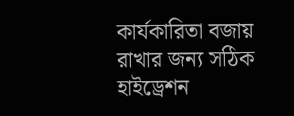কার্যকারিতা বজায় রাখার জন্য সঠিক হাইড্রেশন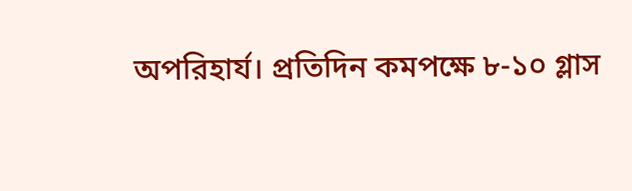অপরিহার্য। প্রতিদিন কমপক্ষে ৮-১০ গ্লাস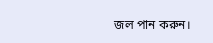জল পান করুন।